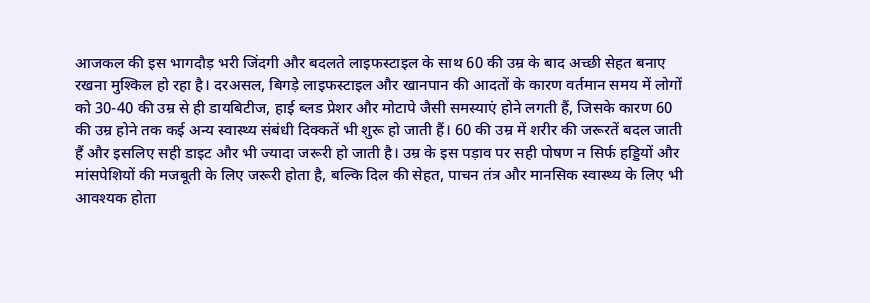आजकल की इस भागदौड़ भरी जिंदगी और बदलते लाइफस्टाइल के साथ 60 की उम्र के बाद अच्छी सेहत बनाए रखना मुश्किल हो रहा है। दरअसल, बिगड़े लाइफस्टाइल और खानपान की आदतों के कारण वर्तमान समय में लोगों को 30-40 की उम्र से ही डायबिटीज, हाई ब्लड प्रेशर और मोटापे जैसी समस्याएं होने लगती हैं, जिसके कारण 60 की उम्र होने तक कई अन्य स्वास्थ्य संबंधी दिक्कतें भी शुरू हो जाती हैं। 60 की उम्र में शरीर की जरूरतें बदल जाती हैं और इसलिए सही डाइट और भी ज्यादा जरूरी हो जाती है। उम्र के इस पड़ाव पर सही पोषण न सिर्फ हड्डियों और मांसपेशियों की मजबूती के लिए जरूरी होता है, बल्कि दिल की सेहत, पाचन तंत्र और मानसिक स्वास्थ्य के लिए भी आवश्यक होता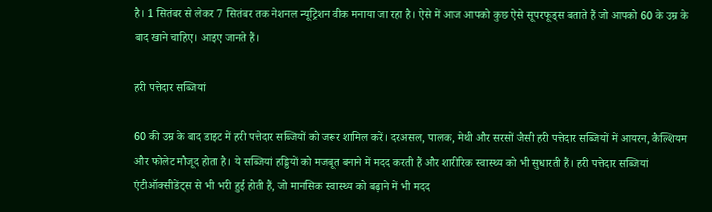है। 1 सितंबर से लेकर 7 सितंबर तक नेशनल न्यूट्रिशन वीक मनाया जा रहा है। ऐसे में आज आपको कुछ ऐसे सूपरफूड्स बताते हैं जो आपको 60 के उम्र के बाद खाने चाहिए। आइए जानते हैं।

हरी पत्तेदार सब्जियां

60 की उम्र के बाद डाइट में हरी पत्तेदार सब्जियों को जरूर शामिल करें। दरअसल, पालक, मेथी और सरसों जैसी हरी पत्तेदार सब्जियों में आयरन, कैल्शियम और फोलेट मौजूद होता है। ये सब्जियां हड्डियों को मजबूत बनाने में मदद करती हैं और शारीरिक स्वास्थ्य को भी सुधारती हैं। हरी पत्तेदार सब्जियां एंटीऑक्सीडेंट्स से भी भरी हुई होती हैं, जो मानसिक स्वास्थ्य को बढ़ाने में भी मदद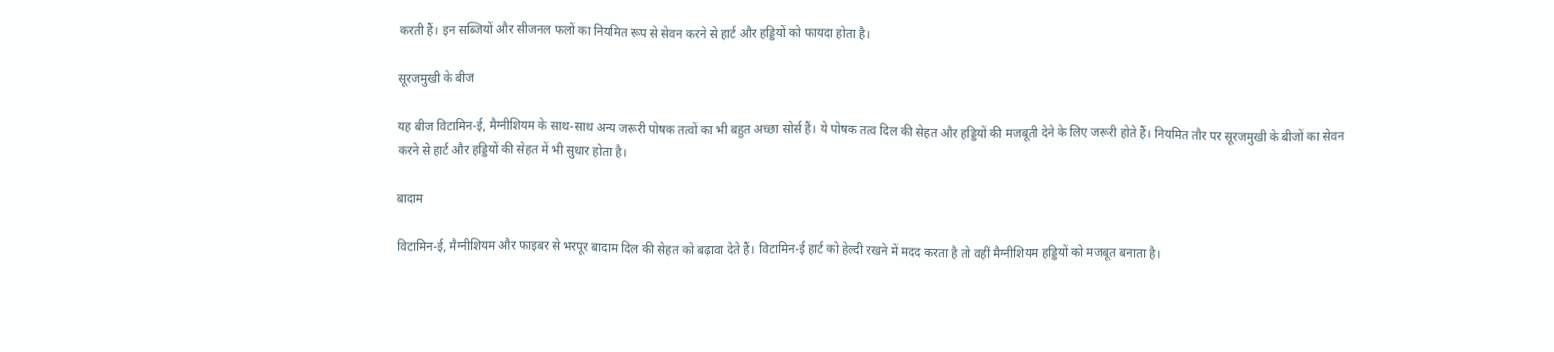करती हैं। इन सब्जियों और सीजनल फलों का नियमित रूप से सेवन करने से हार्ट और हड्डियों को फायदा होता है।

सूरजमुखी के बीज

यह बीज विटामिन-ई, मैग्नीशियम के साथ-साथ अन्य जरूरी पोषक तत्वों का भी बहुत अच्छा सोर्स हैं। ये पोषक तत्व दिल की सेहत और हड्डियों की मजबूती देने के लिए जरूरी होते हैं। नियमित तौर पर सूरजमुखी के बीजों का सेवन करने से हार्ट और हड्डियों की सेहत में भी सुधार होता है।

बादाम

विटामिन-ई, मैग्नीशियम और फाइबर से भरपूर बादाम दिल की सेहत को बढ़ावा देते हैं। विटामिन-ई हार्ट को हेल्दी रखने में मदद करता है तो वहीं मैग्नीशियम हड्डियों को मजबूत बनाता है।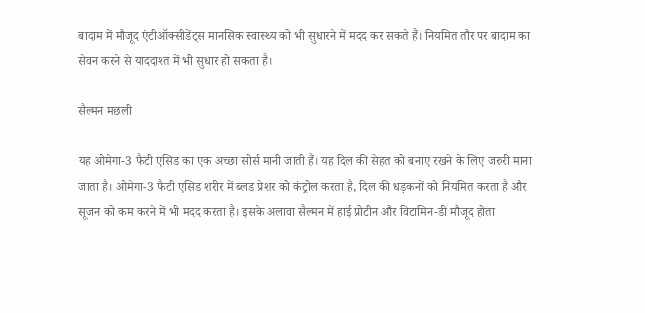बादाम में मौजूद एंटीऑक्सीडेंट्स मानसिक स्वास्थ्य को भी सुधारने में मदद कर सकते हैं। नियमित तौर पर बादाम का सेवन करने से याददाश्त में भी सुधार हो सकता है।

सैल्मन मछली

यह ओमेगा-3 फैटी एसिड का एक अच्छा सोर्स मानी जाती हैं। यह दिल की सेहत को बनाए रखने के लिए जरुरी माना जाता है। ओमेगा-3 फैटी एसिड शरीर में ब्लड प्रेशर को कंट्रोल करता है, दिल की धड़कनों को नियमित करता है और सूजन को कम करने में भी मदद करता है। इसके अलावा सैल्मन में हाई प्रोटीन और विटामिन-डी मौजूद होता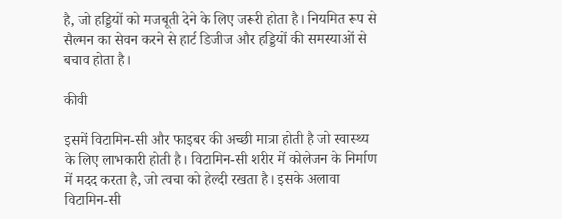है, जो हड्डियों को मजबूती देने के लिए जरूरी होता है। नियमित रूप से सैल्मन का सेवन करने से हार्ट डिजीज और हड्डियों की समस्याओं से बचाव होता है।

कीवी

इसमें विटामिन-सी और फाइबर की अच्छी मात्रा होती है जो स्वास्थ्य के लिए लाभकारी होती है। विटामिन-सी शरीर में कोलेजन के निर्माण में मदद करता है, जो त्वचा को हेल्दी रखता है। इसके अलावा विटामिन-सी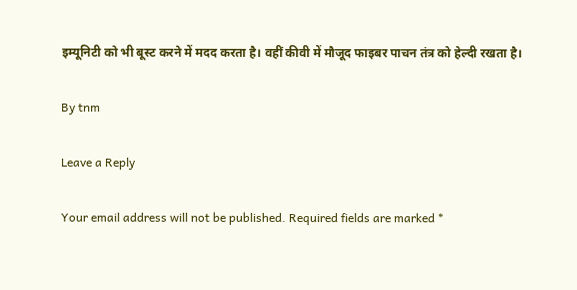इम्यूनिटी को भी बूस्ट करने में मदद करता है। वहीं कीवी में मौजूद फाइबर पाचन तंत्र को हेल्दी रखता है।

By tnm

Leave a Reply

Your email address will not be published. Required fields are marked *